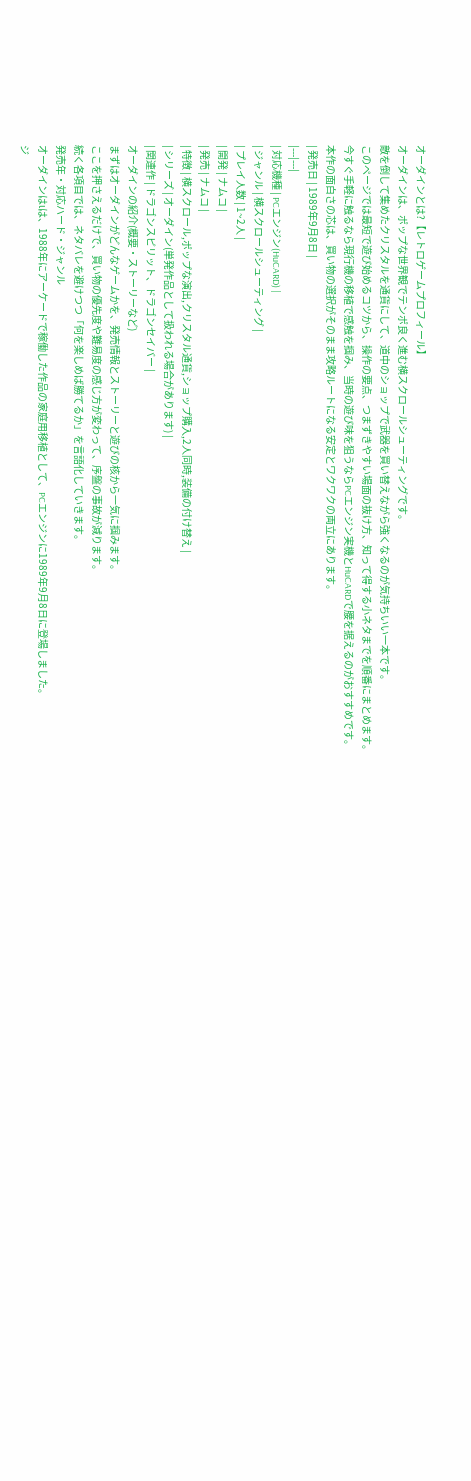オーダインとは?【レトロゲームプロフィール】
オーダインは、ポップな世界観でテンポ良く進む横スクロールシューティングです。
敵を倒して集めたクリスタルを通貨にして、道中のショップで武器を買い替えながら強くなるのが気持ちいい一本です。
このページでは最短で遊び始めるコツから、操作の要点、つまずきやすい場面の抜け方、知って得する小ネタまでを順番にまとめます。
今すぐ手軽に触るなら現行機の移植で感触を掴み、当時の遊び味を狙うならPCエンジン実機とHuCARDで腰を据えるのがおすすめです。
本作の面白さの芯は、買い物の選択がそのまま攻略ルートになる安定とワクワクの両立にあります。
| 発売日 | 1989年9月8日 |
|---|---|
| 対応機種 | PCエンジン(HuCARD) |
| ジャンル | 横スクロールシューティング |
| プレイ人数 | 1~2人 |
| 開発 | ナムコ |
| 発売 | ナムコ |
| 特徴 | 横スクロール,ポップな演出,クリスタル通貨,ショップ購入,2人同時,装備の付け替え |
| シリーズ | オーダイン(単発作品として扱われる場合があります) |
| 関連作 | ドラゴンスピリット、ドラゴンセイバー |
オーダインの紹介(概要・ストーリーなど)
まずはオーダインがどんなゲームかを、発売情報とストーリーと遊びの核から一気に掴みます。
ここを押さえるだけで、買い物の優先度や難易度の感じ方が変わって、序盤の事故が減ります。
続く各項目では、ネタバレを避けつつ「何を楽しめば勝てるか」を言語化していきます。
発売年・対応ハード・ジャンル
オーダインはιは、1988年にアーケードで稼働した作品の家庭用移植として、PCエンジンに1989年9月8日に登場しました。
ジ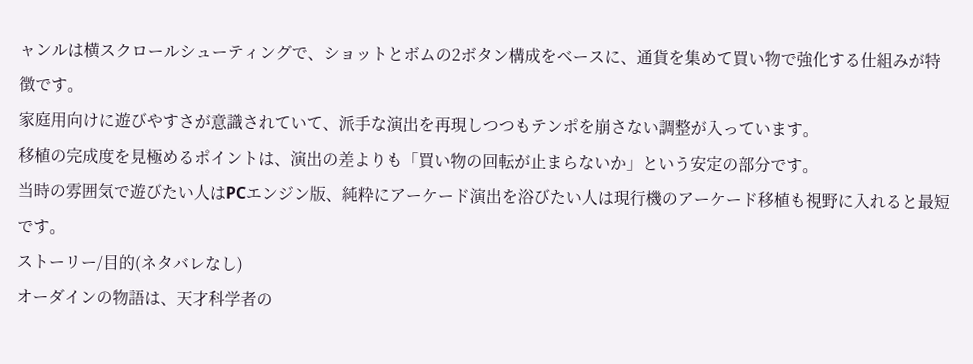ャンルは横スクロールシューティングで、ショットとボムの2ボタン構成をベースに、通貨を集めて買い物で強化する仕組みが特徴です。
家庭用向けに遊びやすさが意識されていて、派手な演出を再現しつつもテンポを崩さない調整が入っています。
移植の完成度を見極めるポイントは、演出の差よりも「買い物の回転が止まらないか」という安定の部分です。
当時の雰囲気で遊びたい人はPCエンジン版、純粋にアーケード演出を浴びたい人は現行機のアーケード移植も視野に入れると最短です。
ストーリー/目的(ネタバレなし)
オーダインの物語は、天才科学者の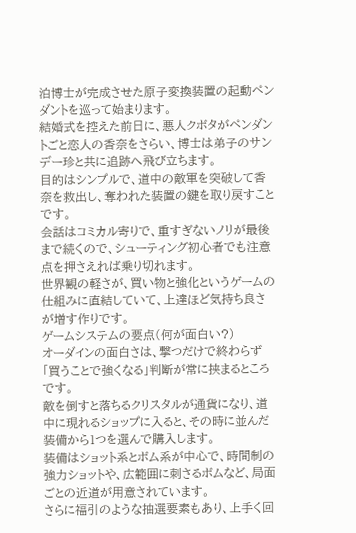泊博士が完成させた原子変換装置の起動ペンダントを巡って始まります。
結婚式を控えた前日に、悪人クボタがペンダントごと恋人の香奈をさらい、博士は弟子のサンデー珍と共に追跡へ飛び立ちます。
目的はシンプルで、道中の敵軍を突破して香奈を救出し、奪われた装置の鍵を取り戻すことです。
会話はコミカル寄りで、重すぎないノリが最後まで続くので、シューティング初心者でも注意点を押さえれば乗り切れます。
世界観の軽さが、買い物と強化というゲームの仕組みに直結していて、上達ほど気持ち良さが増す作りです。
ゲームシステムの要点(何が面白い?)
オーダインの面白さは、撃つだけで終わらず「買うことで強くなる」判断が常に挟まるところです。
敵を倒すと落ちるクリスタルが通貨になり、道中に現れるショップに入ると、その時に並んだ装備から1つを選んで購入します。
装備はショット系とボム系が中心で、時間制の強力ショットや、広範囲に刺さるボムなど、局面ごとの近道が用意されています。
さらに福引のような抽選要素もあり、上手く回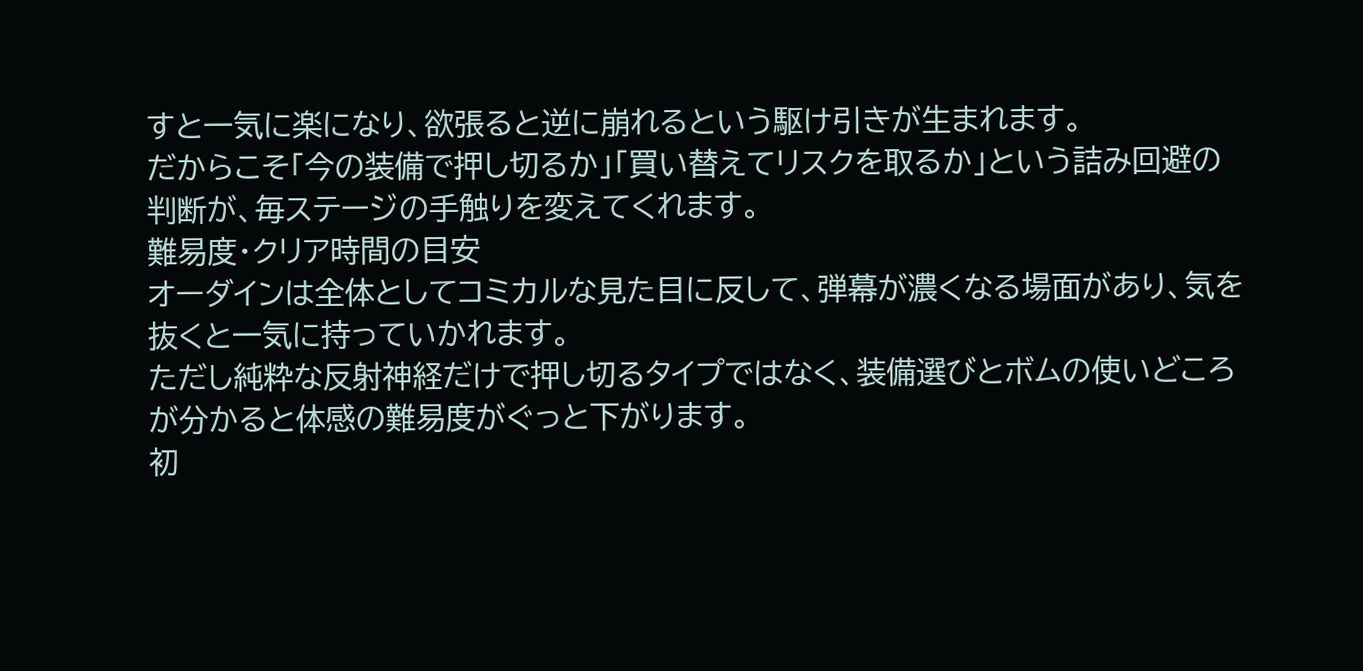すと一気に楽になり、欲張ると逆に崩れるという駆け引きが生まれます。
だからこそ「今の装備で押し切るか」「買い替えてリスクを取るか」という詰み回避の判断が、毎ステージの手触りを変えてくれます。
難易度・クリア時間の目安
オーダインは全体としてコミカルな見た目に反して、弾幕が濃くなる場面があり、気を抜くと一気に持っていかれます。
ただし純粋な反射神経だけで押し切るタイプではなく、装備選びとボムの使いどころが分かると体感の難易度がぐっと下がります。
初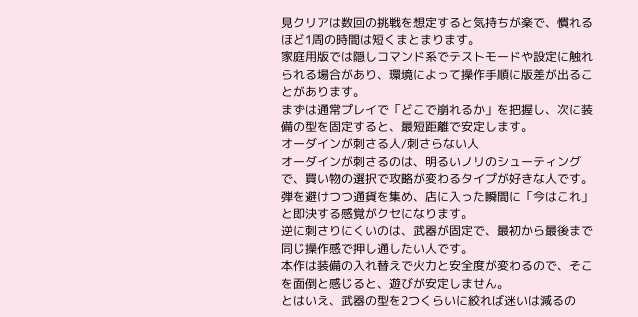見クリアは数回の挑戦を想定すると気持ちが楽で、慣れるほど1周の時間は短くまとまります。
家庭用版では隠しコマンド系でテストモードや設定に触れられる場合があり、環境によって操作手順に版差が出ることがあります。
まずは通常プレイで「どこで崩れるか」を把握し、次に装備の型を固定すると、最短距離で安定します。
オーダインが刺さる人/刺さらない人
オーダインが刺さるのは、明るいノリのシューティングで、買い物の選択で攻略が変わるタイプが好きな人です。
弾を避けつつ通貨を集め、店に入った瞬間に「今はこれ」と即決する感覚がクセになります。
逆に刺さりにくいのは、武器が固定で、最初から最後まで同じ操作感で押し通したい人です。
本作は装備の入れ替えで火力と安全度が変わるので、そこを面倒と感じると、遊びが安定しません。
とはいえ、武器の型を2つくらいに絞れば迷いは減るの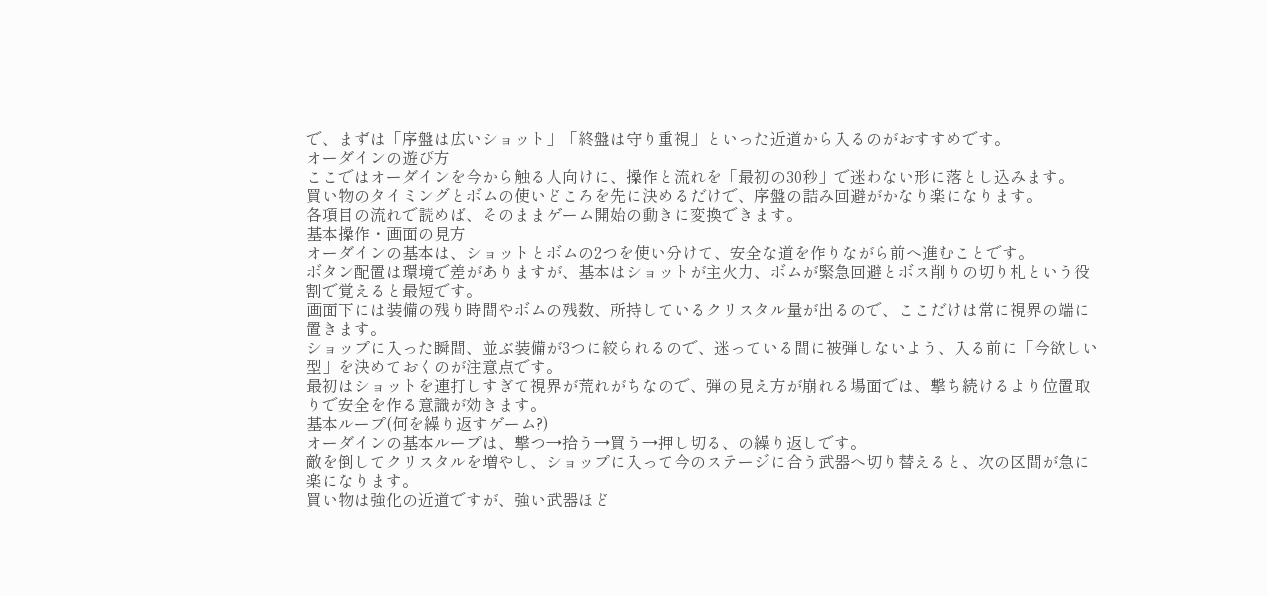で、まずは「序盤は広いショット」「終盤は守り重視」といった近道から入るのがおすすめです。
オーダインの遊び方
ここではオーダインを今から触る人向けに、操作と流れを「最初の30秒」で迷わない形に落とし込みます。
買い物のタイミングとボムの使いどころを先に決めるだけで、序盤の詰み回避がかなり楽になります。
各項目の流れで読めば、そのままゲーム開始の動きに変換できます。
基本操作・画面の見方
オーダインの基本は、ショットとボムの2つを使い分けて、安全な道を作りながら前へ進むことです。
ボタン配置は環境で差がありますが、基本はショットが主火力、ボムが緊急回避とボス削りの切り札という役割で覚えると最短です。
画面下には装備の残り時間やボムの残数、所持しているクリスタル量が出るので、ここだけは常に視界の端に置きます。
ショップに入った瞬間、並ぶ装備が3つに絞られるので、迷っている間に被弾しないよう、入る前に「今欲しい型」を決めておくのが注意点です。
最初はショットを連打しすぎて視界が荒れがちなので、弾の見え方が崩れる場面では、撃ち続けるより位置取りで安全を作る意識が効きます。
基本ループ(何を繰り返すゲーム?)
オーダインの基本ループは、撃つ→拾う→買う→押し切る、の繰り返しです。
敵を倒してクリスタルを増やし、ショップに入って今のステージに合う武器へ切り替えると、次の区間が急に楽になります。
買い物は強化の近道ですが、強い武器ほど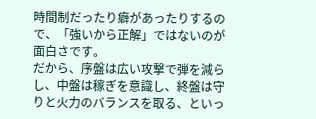時間制だったり癖があったりするので、「強いから正解」ではないのが面白さです。
だから、序盤は広い攻撃で弾を減らし、中盤は稼ぎを意識し、終盤は守りと火力のバランスを取る、といっ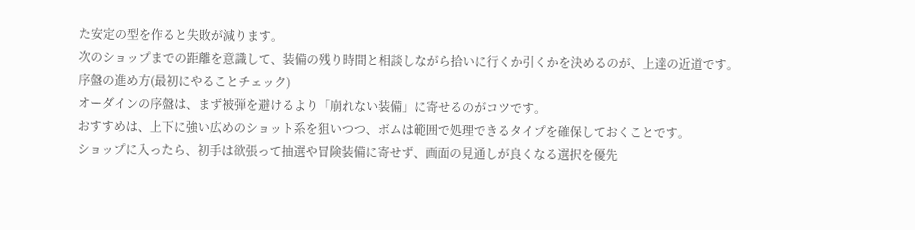た安定の型を作ると失敗が減ります。
次のショップまでの距離を意識して、装備の残り時間と相談しながら拾いに行くか引くかを決めるのが、上達の近道です。
序盤の進め方(最初にやることチェック)
オーダインの序盤は、まず被弾を避けるより「崩れない装備」に寄せるのがコツです。
おすすめは、上下に強い広めのショット系を狙いつつ、ボムは範囲で処理できるタイプを確保しておくことです。
ショップに入ったら、初手は欲張って抽選や冒険装備に寄せず、画面の見通しが良くなる選択を優先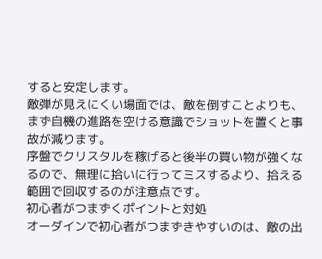すると安定します。
敵弾が見えにくい場面では、敵を倒すことよりも、まず自機の進路を空ける意識でショットを置くと事故が減ります。
序盤でクリスタルを稼げると後半の買い物が強くなるので、無理に拾いに行ってミスするより、拾える範囲で回収するのが注意点です。
初心者がつまずくポイントと対処
オーダインで初心者がつまずきやすいのは、敵の出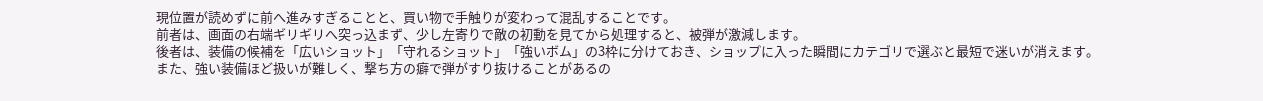現位置が読めずに前へ進みすぎることと、買い物で手触りが変わって混乱することです。
前者は、画面の右端ギリギリへ突っ込まず、少し左寄りで敵の初動を見てから処理すると、被弾が激減します。
後者は、装備の候補を「広いショット」「守れるショット」「強いボム」の3枠に分けておき、ショップに入った瞬間にカテゴリで選ぶと最短で迷いが消えます。
また、強い装備ほど扱いが難しく、撃ち方の癖で弾がすり抜けることがあるの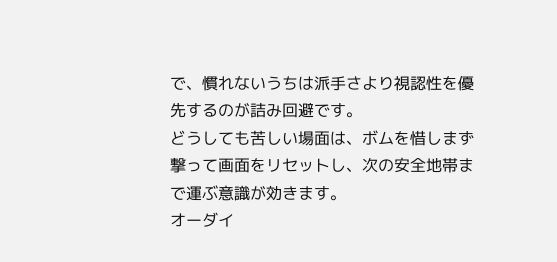で、慣れないうちは派手さより視認性を優先するのが詰み回避です。
どうしても苦しい場面は、ボムを惜しまず撃って画面をリセットし、次の安全地帯まで運ぶ意識が効きます。
オーダイ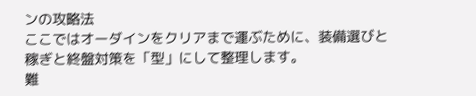ンの攻略法
ここではオーダインをクリアまで運ぶために、装備選びと稼ぎと終盤対策を「型」にして整理します。
難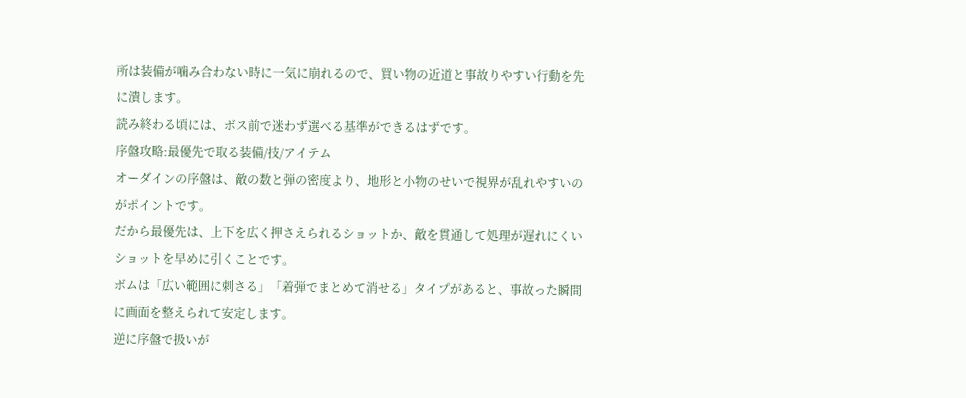所は装備が噛み合わない時に一気に崩れるので、買い物の近道と事故りやすい行動を先に潰します。
読み終わる頃には、ボス前で迷わず選べる基準ができるはずです。
序盤攻略:最優先で取る装備/技/アイテム
オーダインの序盤は、敵の数と弾の密度より、地形と小物のせいで視界が乱れやすいのがポイントです。
だから最優先は、上下を広く押さえられるショットか、敵を貫通して処理が遅れにくいショットを早めに引くことです。
ボムは「広い範囲に刺さる」「着弾でまとめて消せる」タイプがあると、事故った瞬間に画面を整えられて安定します。
逆に序盤で扱いが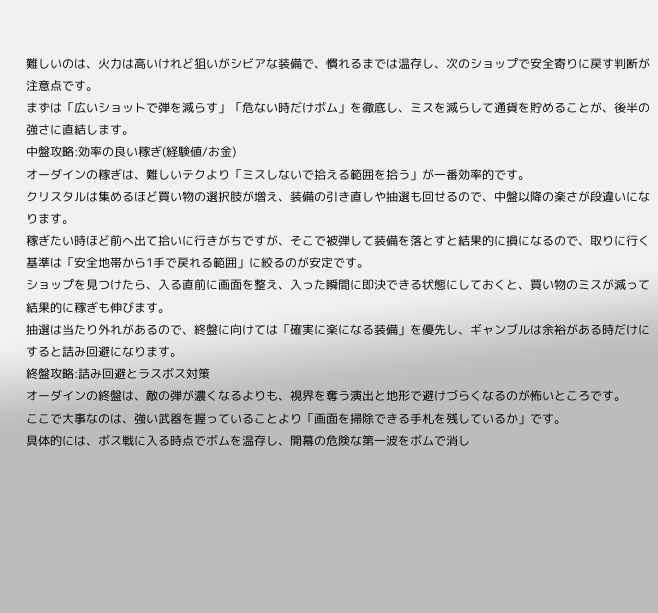難しいのは、火力は高いけれど狙いがシビアな装備で、慣れるまでは温存し、次のショップで安全寄りに戻す判断が注意点です。
まずは「広いショットで弾を減らす」「危ない時だけボム」を徹底し、ミスを減らして通貨を貯めることが、後半の強さに直結します。
中盤攻略:効率の良い稼ぎ(経験値/お金)
オーダインの稼ぎは、難しいテクより「ミスしないで拾える範囲を拾う」が一番効率的です。
クリスタルは集めるほど買い物の選択肢が増え、装備の引き直しや抽選も回せるので、中盤以降の楽さが段違いになります。
稼ぎたい時ほど前へ出て拾いに行きがちですが、そこで被弾して装備を落とすと結果的に損になるので、取りに行く基準は「安全地帯から1手で戻れる範囲」に絞るのが安定です。
ショップを見つけたら、入る直前に画面を整え、入った瞬間に即決できる状態にしておくと、買い物のミスが減って結果的に稼ぎも伸びます。
抽選は当たり外れがあるので、終盤に向けては「確実に楽になる装備」を優先し、ギャンブルは余裕がある時だけにすると詰み回避になります。
終盤攻略:詰み回避とラスボス対策
オーダインの終盤は、敵の弾が濃くなるよりも、視界を奪う演出と地形で避けづらくなるのが怖いところです。
ここで大事なのは、強い武器を握っていることより「画面を掃除できる手札を残しているか」です。
具体的には、ボス戦に入る時点でボムを温存し、開幕の危険な第一波をボムで消し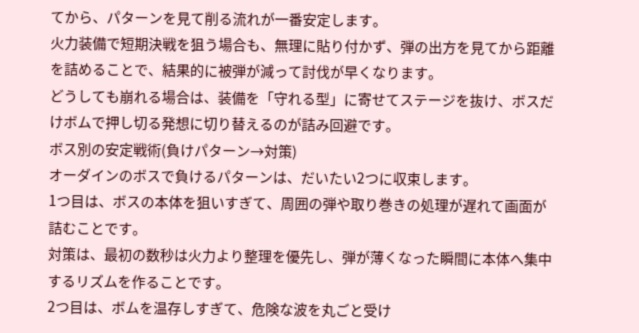てから、パターンを見て削る流れが一番安定します。
火力装備で短期決戦を狙う場合も、無理に貼り付かず、弾の出方を見てから距離を詰めることで、結果的に被弾が減って討伐が早くなります。
どうしても崩れる場合は、装備を「守れる型」に寄せてステージを抜け、ボスだけボムで押し切る発想に切り替えるのが詰み回避です。
ボス別の安定戦術(負けパターン→対策)
オーダインのボスで負けるパターンは、だいたい2つに収束します。
1つ目は、ボスの本体を狙いすぎて、周囲の弾や取り巻きの処理が遅れて画面が詰むことです。
対策は、最初の数秒は火力より整理を優先し、弾が薄くなった瞬間に本体へ集中するリズムを作ることです。
2つ目は、ボムを温存しすぎて、危険な波を丸ごと受け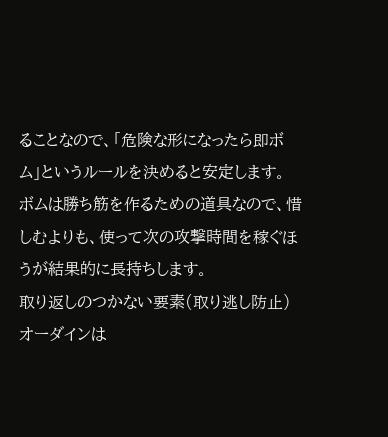ることなので、「危険な形になったら即ボム」というルールを決めると安定します。
ボムは勝ち筋を作るための道具なので、惜しむよりも、使って次の攻撃時間を稼ぐほうが結果的に長持ちします。
取り返しのつかない要素(取り逃し防止)
オーダインは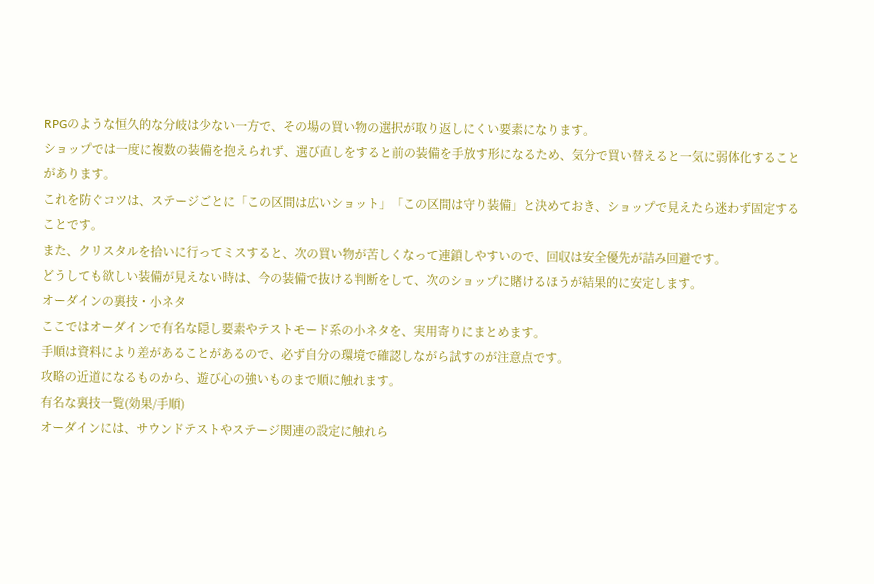RPGのような恒久的な分岐は少ない一方で、その場の買い物の選択が取り返しにくい要素になります。
ショップでは一度に複数の装備を抱えられず、選び直しをすると前の装備を手放す形になるため、気分で買い替えると一気に弱体化することがあります。
これを防ぐコツは、ステージごとに「この区間は広いショット」「この区間は守り装備」と決めておき、ショップで見えたら迷わず固定することです。
また、クリスタルを拾いに行ってミスすると、次の買い物が苦しくなって連鎖しやすいので、回収は安全優先が詰み回避です。
どうしても欲しい装備が見えない時は、今の装備で抜ける判断をして、次のショップに賭けるほうが結果的に安定します。
オーダインの裏技・小ネタ
ここではオーダインで有名な隠し要素やテストモード系の小ネタを、実用寄りにまとめます。
手順は資料により差があることがあるので、必ず自分の環境で確認しながら試すのが注意点です。
攻略の近道になるものから、遊び心の強いものまで順に触れます。
有名な裏技一覧(効果/手順)
オーダインには、サウンドテストやステージ関連の設定に触れら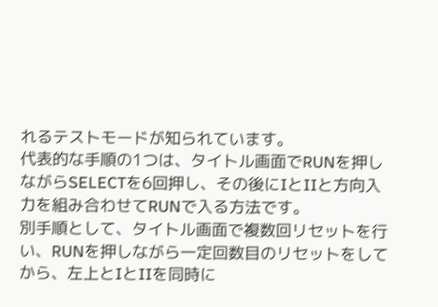れるテストモードが知られています。
代表的な手順の1つは、タイトル画面でRUNを押しながらSELECTを6回押し、その後にIとIIと方向入力を組み合わせてRUNで入る方法です。
別手順として、タイトル画面で複数回リセットを行い、RUNを押しながら一定回数目のリセットをしてから、左上とIとIIを同時に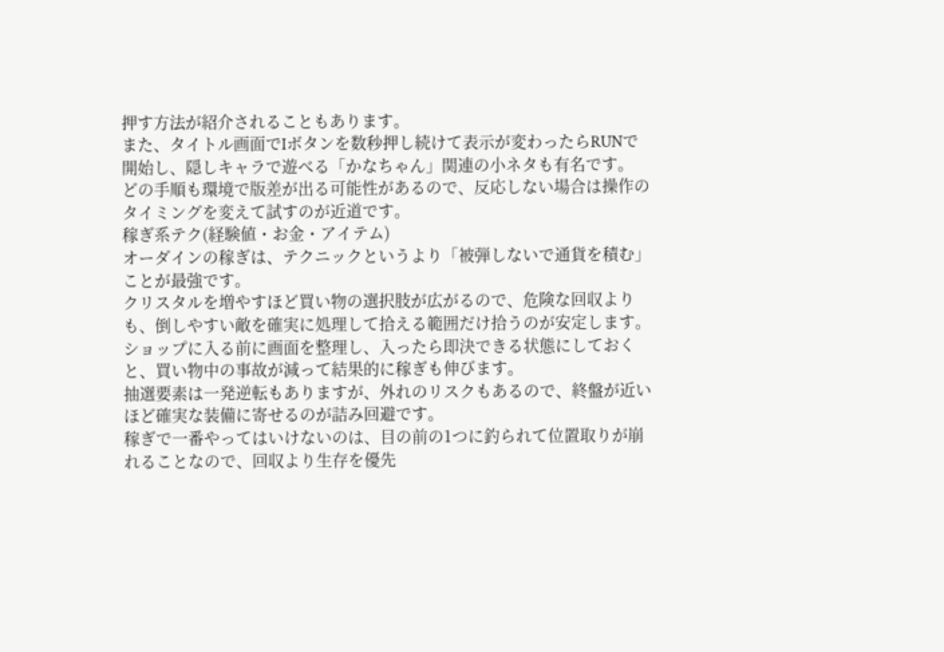押す方法が紹介されることもあります。
また、タイトル画面でIボタンを数秒押し続けて表示が変わったらRUNで開始し、隠しキャラで遊べる「かなちゃん」関連の小ネタも有名です。
どの手順も環境で版差が出る可能性があるので、反応しない場合は操作のタイミングを変えて試すのが近道です。
稼ぎ系テク(経験値・お金・アイテム)
オーダインの稼ぎは、テクニックというより「被弾しないで通貨を積む」ことが最強です。
クリスタルを増やすほど買い物の選択肢が広がるので、危険な回収よりも、倒しやすい敵を確実に処理して拾える範囲だけ拾うのが安定します。
ショップに入る前に画面を整理し、入ったら即決できる状態にしておくと、買い物中の事故が減って結果的に稼ぎも伸びます。
抽選要素は一発逆転もありますが、外れのリスクもあるので、終盤が近いほど確実な装備に寄せるのが詰み回避です。
稼ぎで一番やってはいけないのは、目の前の1つに釣られて位置取りが崩れることなので、回収より生存を優先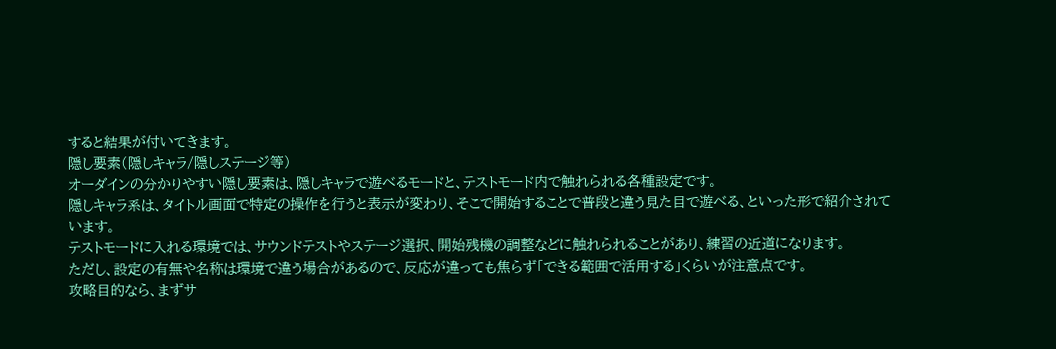すると結果が付いてきます。
隠し要素(隠しキャラ/隠しステージ等)
オーダインの分かりやすい隠し要素は、隠しキャラで遊べるモードと、テストモード内で触れられる各種設定です。
隠しキャラ系は、タイトル画面で特定の操作を行うと表示が変わり、そこで開始することで普段と違う見た目で遊べる、といった形で紹介されています。
テストモードに入れる環境では、サウンドテストやステージ選択、開始残機の調整などに触れられることがあり、練習の近道になります。
ただし、設定の有無や名称は環境で違う場合があるので、反応が違っても焦らず「できる範囲で活用する」くらいが注意点です。
攻略目的なら、まずサ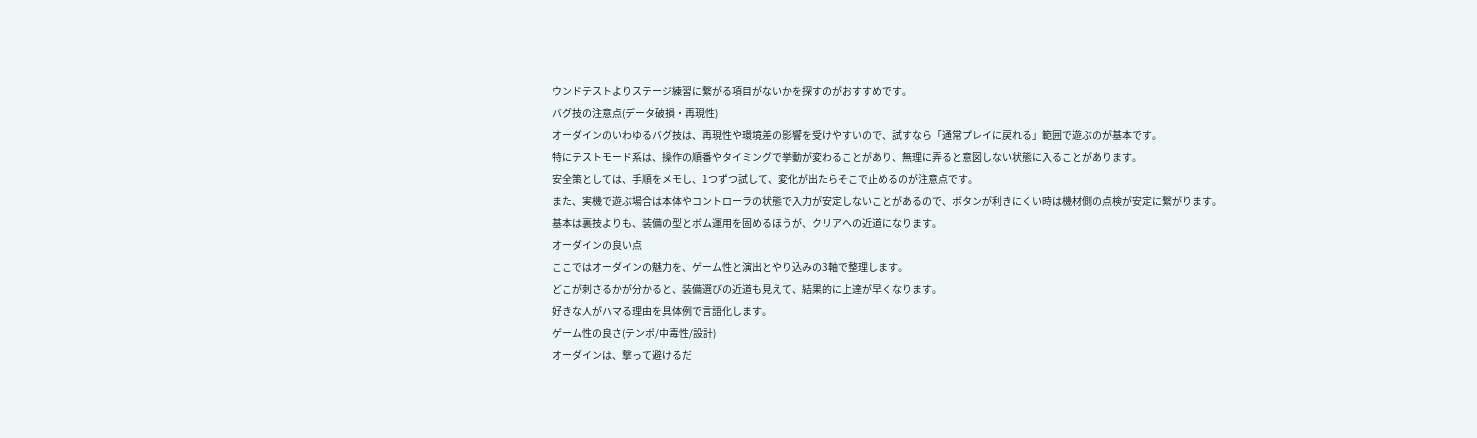ウンドテストよりステージ練習に繋がる項目がないかを探すのがおすすめです。
バグ技の注意点(データ破損・再現性)
オーダインのいわゆるバグ技は、再現性や環境差の影響を受けやすいので、試すなら「通常プレイに戻れる」範囲で遊ぶのが基本です。
特にテストモード系は、操作の順番やタイミングで挙動が変わることがあり、無理に弄ると意図しない状態に入ることがあります。
安全策としては、手順をメモし、1つずつ試して、変化が出たらそこで止めるのが注意点です。
また、実機で遊ぶ場合は本体やコントローラの状態で入力が安定しないことがあるので、ボタンが利きにくい時は機材側の点検が安定に繋がります。
基本は裏技よりも、装備の型とボム運用を固めるほうが、クリアへの近道になります。
オーダインの良い点
ここではオーダインの魅力を、ゲーム性と演出とやり込みの3軸で整理します。
どこが刺さるかが分かると、装備選びの近道も見えて、結果的に上達が早くなります。
好きな人がハマる理由を具体例で言語化します。
ゲーム性の良さ(テンポ/中毒性/設計)
オーダインは、撃って避けるだ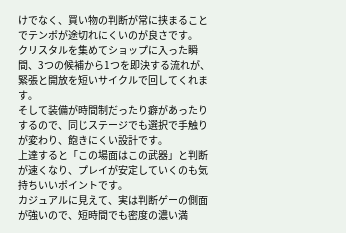けでなく、買い物の判断が常に挟まることでテンポが途切れにくいのが良さです。
クリスタルを集めてショップに入った瞬間、3つの候補から1つを即決する流れが、緊張と開放を短いサイクルで回してくれます。
そして装備が時間制だったり癖があったりするので、同じステージでも選択で手触りが変わり、飽きにくい設計です。
上達すると「この場面はこの武器」と判断が速くなり、プレイが安定していくのも気持ちいいポイントです。
カジュアルに見えて、実は判断ゲーの側面が強いので、短時間でも密度の濃い満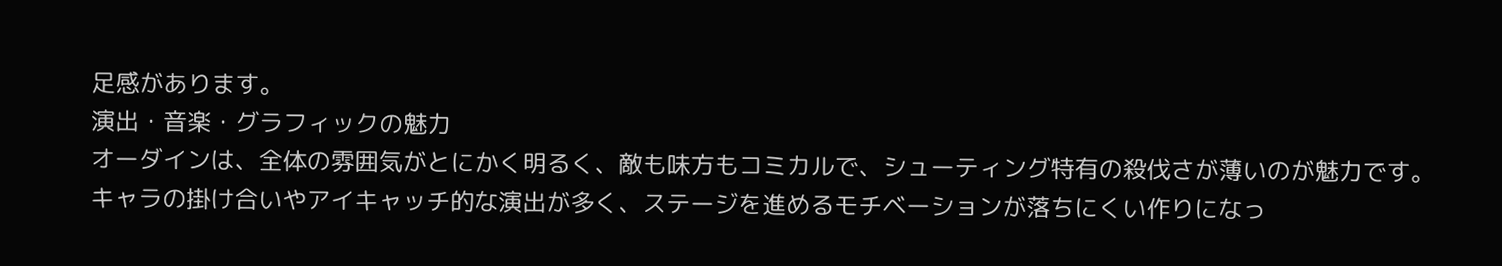足感があります。
演出・音楽・グラフィックの魅力
オーダインは、全体の雰囲気がとにかく明るく、敵も味方もコミカルで、シューティング特有の殺伐さが薄いのが魅力です。
キャラの掛け合いやアイキャッチ的な演出が多く、ステージを進めるモチベーションが落ちにくい作りになっ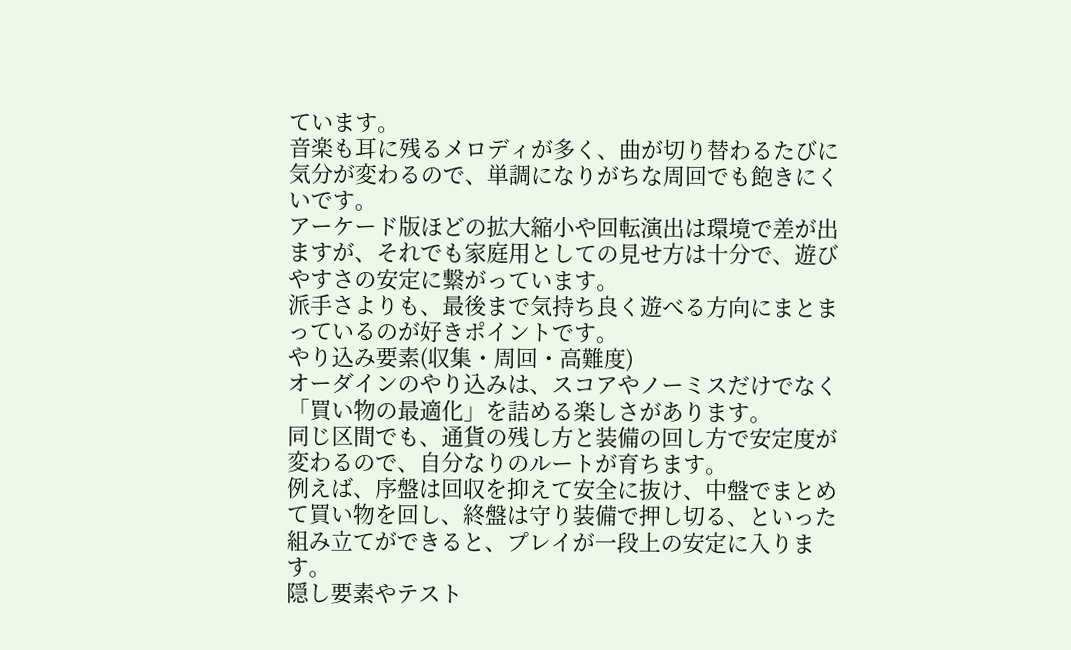ています。
音楽も耳に残るメロディが多く、曲が切り替わるたびに気分が変わるので、単調になりがちな周回でも飽きにくいです。
アーケード版ほどの拡大縮小や回転演出は環境で差が出ますが、それでも家庭用としての見せ方は十分で、遊びやすさの安定に繋がっています。
派手さよりも、最後まで気持ち良く遊べる方向にまとまっているのが好きポイントです。
やり込み要素(収集・周回・高難度)
オーダインのやり込みは、スコアやノーミスだけでなく「買い物の最適化」を詰める楽しさがあります。
同じ区間でも、通貨の残し方と装備の回し方で安定度が変わるので、自分なりのルートが育ちます。
例えば、序盤は回収を抑えて安全に抜け、中盤でまとめて買い物を回し、終盤は守り装備で押し切る、といった組み立てができると、プレイが一段上の安定に入ります。
隠し要素やテスト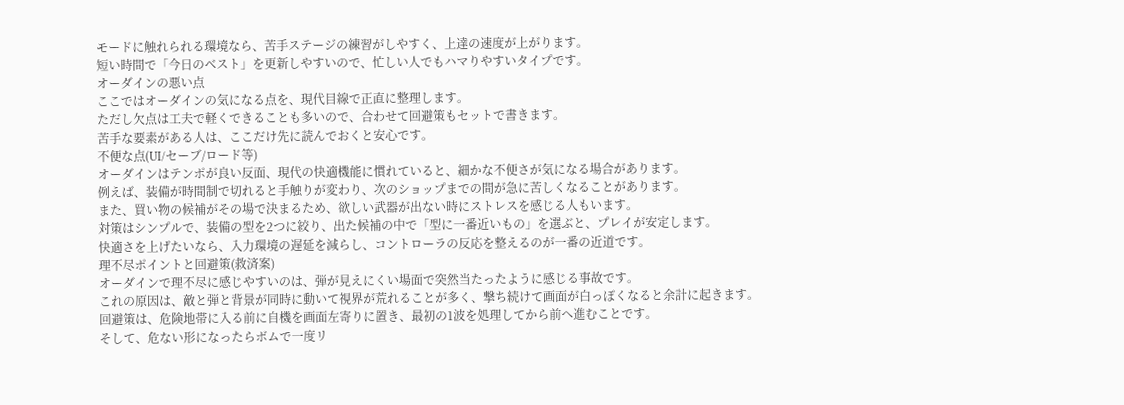モードに触れられる環境なら、苦手ステージの練習がしやすく、上達の速度が上がります。
短い時間で「今日のベスト」を更新しやすいので、忙しい人でもハマりやすいタイプです。
オーダインの悪い点
ここではオーダインの気になる点を、現代目線で正直に整理します。
ただし欠点は工夫で軽くできることも多いので、合わせて回避策もセットで書きます。
苦手な要素がある人は、ここだけ先に読んでおくと安心です。
不便な点(UI/セーブ/ロード等)
オーダインはテンポが良い反面、現代の快適機能に慣れていると、細かな不便さが気になる場合があります。
例えば、装備が時間制で切れると手触りが変わり、次のショップまでの間が急に苦しくなることがあります。
また、買い物の候補がその場で決まるため、欲しい武器が出ない時にストレスを感じる人もいます。
対策はシンプルで、装備の型を2つに絞り、出た候補の中で「型に一番近いもの」を選ぶと、プレイが安定します。
快適さを上げたいなら、入力環境の遅延を減らし、コントローラの反応を整えるのが一番の近道です。
理不尽ポイントと回避策(救済案)
オーダインで理不尽に感じやすいのは、弾が見えにくい場面で突然当たったように感じる事故です。
これの原因は、敵と弾と背景が同時に動いて視界が荒れることが多く、撃ち続けて画面が白っぽくなると余計に起きます。
回避策は、危険地帯に入る前に自機を画面左寄りに置き、最初の1波を処理してから前へ進むことです。
そして、危ない形になったらボムで一度リ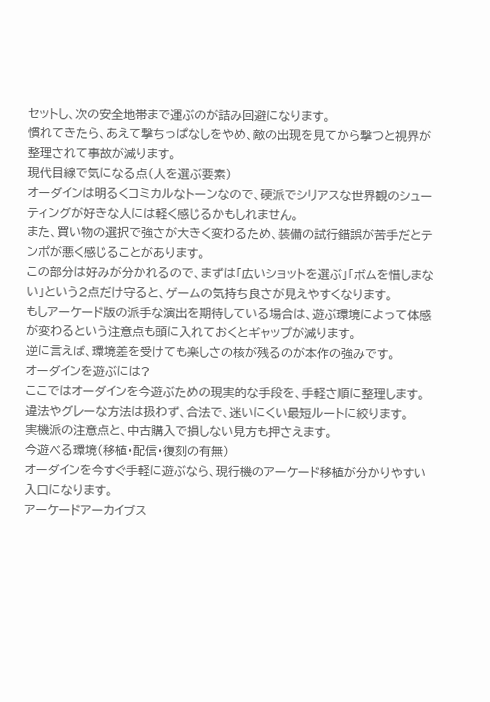セットし、次の安全地帯まで運ぶのが詰み回避になります。
慣れてきたら、あえて撃ちっぱなしをやめ、敵の出現を見てから撃つと視界が整理されて事故が減ります。
現代目線で気になる点(人を選ぶ要素)
オーダインは明るくコミカルなトーンなので、硬派でシリアスな世界観のシューティングが好きな人には軽く感じるかもしれません。
また、買い物の選択で強さが大きく変わるため、装備の試行錯誤が苦手だとテンポが悪く感じることがあります。
この部分は好みが分かれるので、まずは「広いショットを選ぶ」「ボムを惜しまない」という2点だけ守ると、ゲームの気持ち良さが見えやすくなります。
もしアーケード版の派手な演出を期待している場合は、遊ぶ環境によって体感が変わるという注意点も頭に入れておくとギャップが減ります。
逆に言えば、環境差を受けても楽しさの核が残るのが本作の強みです。
オーダインを遊ぶには?
ここではオーダインを今遊ぶための現実的な手段を、手軽さ順に整理します。
違法やグレーな方法は扱わず、合法で、迷いにくい最短ルートに絞ります。
実機派の注意点と、中古購入で損しない見方も押さえます。
今遊べる環境(移植・配信・復刻の有無)
オーダインを今すぐ手軽に遊ぶなら、現行機のアーケード移植が分かりやすい入口になります。
アーケードアーカイブス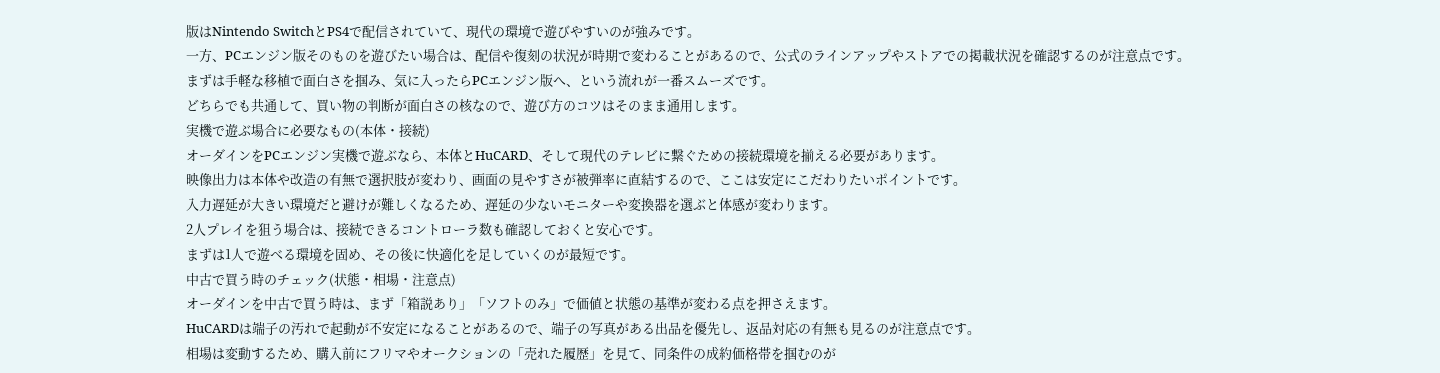版はNintendo SwitchとPS4で配信されていて、現代の環境で遊びやすいのが強みです。
一方、PCエンジン版そのものを遊びたい場合は、配信や復刻の状況が時期で変わることがあるので、公式のラインアップやストアでの掲載状況を確認するのが注意点です。
まずは手軽な移植で面白さを掴み、気に入ったらPCエンジン版へ、という流れが一番スムーズです。
どちらでも共通して、買い物の判断が面白さの核なので、遊び方のコツはそのまま通用します。
実機で遊ぶ場合に必要なもの(本体・接続)
オーダインをPCエンジン実機で遊ぶなら、本体とHuCARD、そして現代のテレビに繋ぐための接続環境を揃える必要があります。
映像出力は本体や改造の有無で選択肢が変わり、画面の見やすさが被弾率に直結するので、ここは安定にこだわりたいポイントです。
入力遅延が大きい環境だと避けが難しくなるため、遅延の少ないモニターや変換器を選ぶと体感が変わります。
2人プレイを狙う場合は、接続できるコントローラ数も確認しておくと安心です。
まずは1人で遊べる環境を固め、その後に快適化を足していくのが最短です。
中古で買う時のチェック(状態・相場・注意点)
オーダインを中古で買う時は、まず「箱説あり」「ソフトのみ」で価値と状態の基準が変わる点を押さえます。
HuCARDは端子の汚れで起動が不安定になることがあるので、端子の写真がある出品を優先し、返品対応の有無も見るのが注意点です。
相場は変動するため、購入前にフリマやオークションの「売れた履歴」を見て、同条件の成約価格帯を掴むのが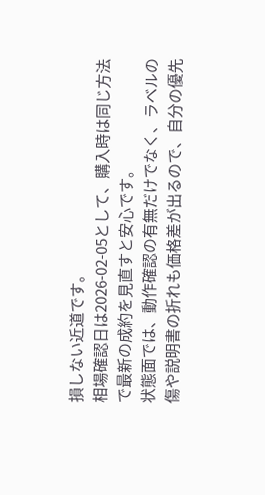損しない近道です。
相場確認日は2026-02-05として、購入時は同じ方法で最新の成約を見直すと安心です。
状態面では、動作確認の有無だけでなく、ラベルの傷や説明書の折れも価格差が出るので、自分の優先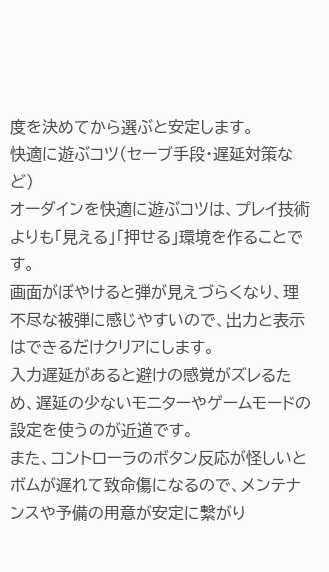度を決めてから選ぶと安定します。
快適に遊ぶコツ(セーブ手段・遅延対策など)
オーダインを快適に遊ぶコツは、プレイ技術よりも「見える」「押せる」環境を作ることです。
画面がぼやけると弾が見えづらくなり、理不尽な被弾に感じやすいので、出力と表示はできるだけクリアにします。
入力遅延があると避けの感覚がズレるため、遅延の少ないモニターやゲームモードの設定を使うのが近道です。
また、コントローラのボタン反応が怪しいとボムが遅れて致命傷になるので、メンテナンスや予備の用意が安定に繋がり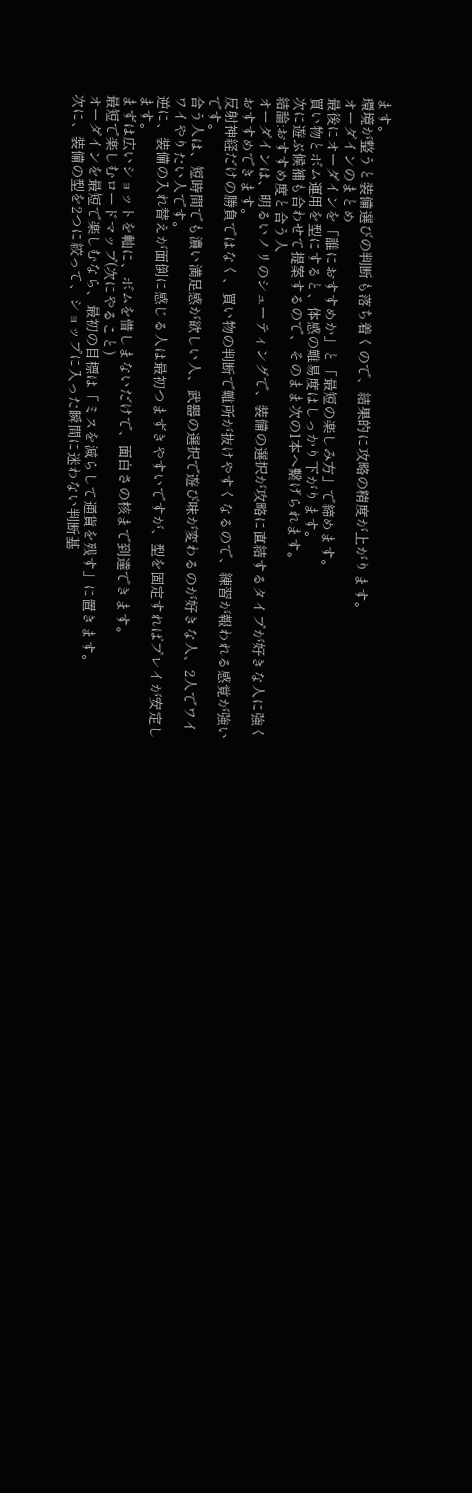ます。
環境が整うと装備選びの判断も落ち着くので、結果的に攻略の精度が上がります。
オーダインのまとめ
最後にオーダインを「誰におすすめか」と「最短の楽しみ方」で締めます。
買い物とボム運用を型にすると、体感の難易度はしっかり下がります。
次に遊ぶ候補も合わせて提案するので、そのまま次の1本へ繋げられます。
結論:おすすめ度と合う人
オーダインは、明るいノリのシューティングで、装備の選択が攻略に直結するタイプが好きな人に強くおすすめできます。
反射神経だけの勝負ではなく、買い物の判断で難所が抜けやすくなるので、練習が報われる感覚が強いです。
合う人は、短時間でも濃い満足感が欲しい人、武器の選択で遊び味が変わるのが好きな人、2人でワイワイやりたい人です。
逆に、装備の入れ替えが面倒に感じる人は最初つまずきやすいですが、型を固定すればプレイが安定します。
まずは広いショットを軸に、ボムを惜しまないだけで、面白さの核まで到達できます。
最短で楽しむロードマップ(次にやること)
オーダインを最短で楽しむなら、最初の目標は「ミスを減らして通貨を残す」に置きます。
次に、装備の型を2つに絞って、ショップに入った瞬間に迷わない判断基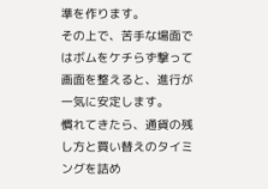準を作ります。
その上で、苦手な場面ではボムをケチらず撃って画面を整えると、進行が一気に安定します。
慣れてきたら、通貨の残し方と買い替えのタイミングを詰め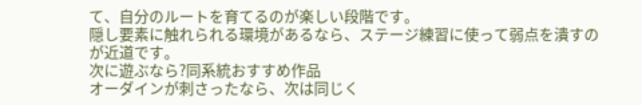て、自分のルートを育てるのが楽しい段階です。
隠し要素に触れられる環境があるなら、ステージ練習に使って弱点を潰すのが近道です。
次に遊ぶなら?同系統おすすめ作品
オーダインが刺さったなら、次は同じく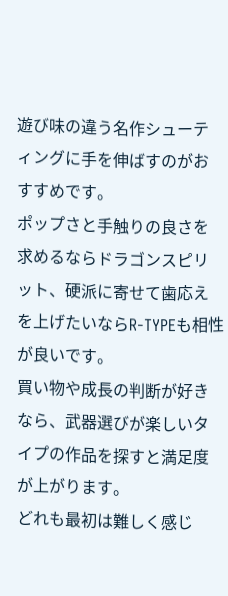遊び味の違う名作シューティングに手を伸ばすのがおすすめです。
ポップさと手触りの良さを求めるならドラゴンスピリット、硬派に寄せて歯応えを上げたいならR-TYPEも相性が良いです。
買い物や成長の判断が好きなら、武器選びが楽しいタイプの作品を探すと満足度が上がります。
どれも最初は難しく感じ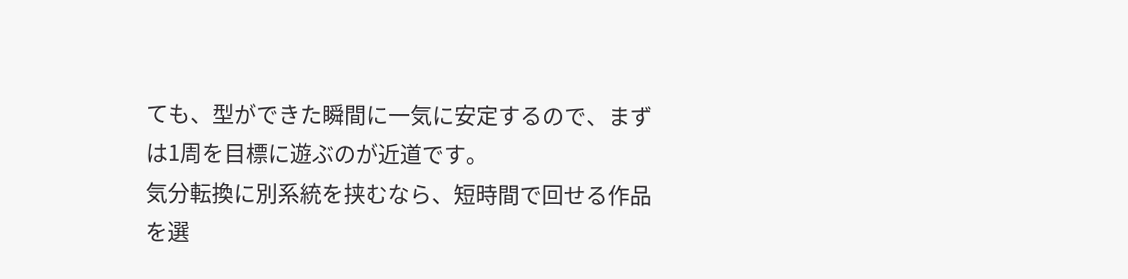ても、型ができた瞬間に一気に安定するので、まずは1周を目標に遊ぶのが近道です。
気分転換に別系統を挟むなら、短時間で回せる作品を選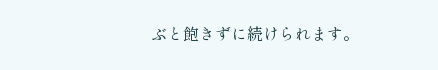ぶと飽きずに続けられます。